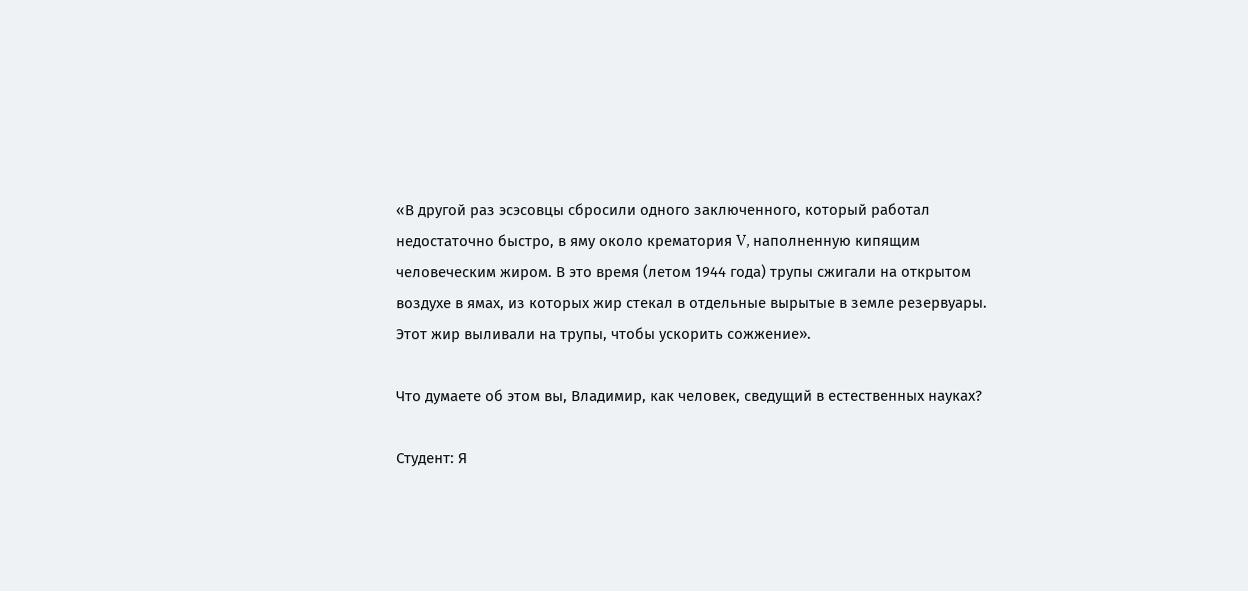«В другой раз эсэсовцы сбросили одного заключенного, который работал недостаточно быстро, в яму около крематория V, наполненную кипящим человеческим жиром. В это время (летом 1944 года) трупы сжигали на открытом воздухе в ямах, из которых жир стекал в отдельные вырытые в земле резервуары. Этот жир выливали на трупы, чтобы ускорить сожжение».

Что думаете об этом вы, Владимир, как человек, сведущий в естественных науках?

Студент: Я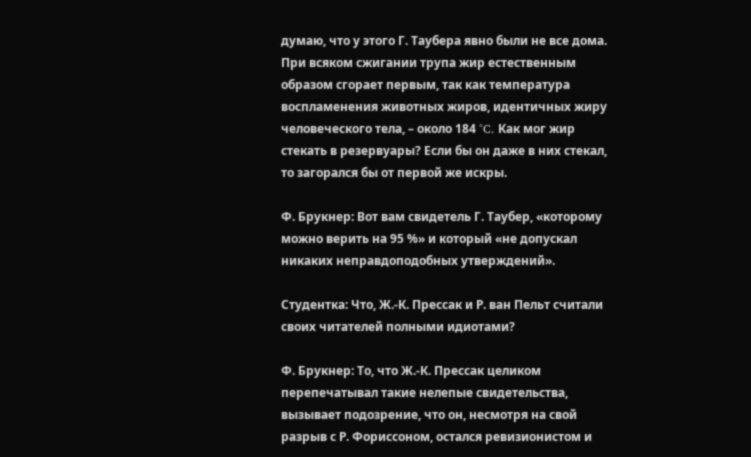думаю, что у этого Г. Таубера явно были не все дома. При всяком сжигании трупа жир естественным образом сгорает первым, так как температура воспламенения животных жиров, идентичных жиру человеческого тела, – около 184 °C. Как мог жир стекать в резервуары? Если бы он даже в них стекал, то загорался бы от первой же искры.

Ф. Брукнер: Вот вам свидетель Г. Таубер, «которому можно верить на 95 %» и который «не допускал никаких неправдоподобных утверждений».

Студентка: Что, Ж.-К. Прессак и Р. ван Пельт считали своих читателей полными идиотами?

Ф. Брукнер: То, что Ж.-К. Прессак целиком перепечатывал такие нелепые свидетельства, вызывает подозрение, что он, несмотря на свой разрыв с Р. Фориссоном, остался ревизионистом и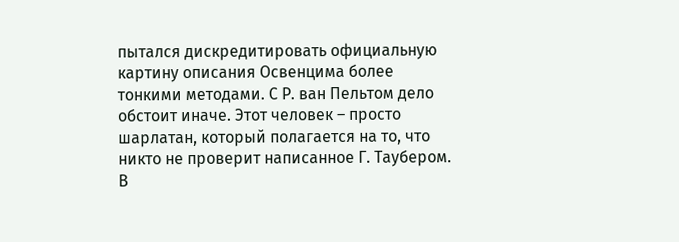пытался дискредитировать официальную картину описания Освенцима более тонкими методами. С Р. ван Пельтом дело обстоит иначе. Этот человек – просто шарлатан, который полагается на то, что никто не проверит написанное Г. Таубером. В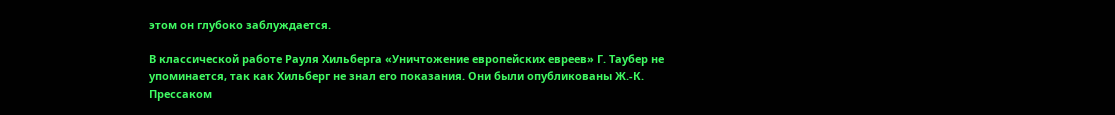этом он глубоко заблуждается.

В классической работе Рауля Хильберга «Уничтожение европейских евреев» Г. Таубер не упоминается, так как Хильберг не знал его показания. Они были опубликованы Ж.-К. Прессаком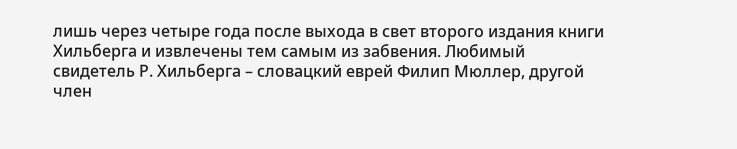лишь через четыре года после выхода в свет второго издания книги Хильберга и извлечены тем самым из забвения. Любимый свидетель Р. Хильберга – словацкий еврей Филип Мюллер, другой член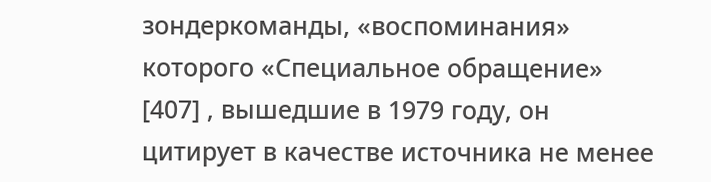зондеркоманды, «воспоминания» которого «Специальное обращение» [407] , вышедшие в 1979 году, он цитирует в качестве источника не менее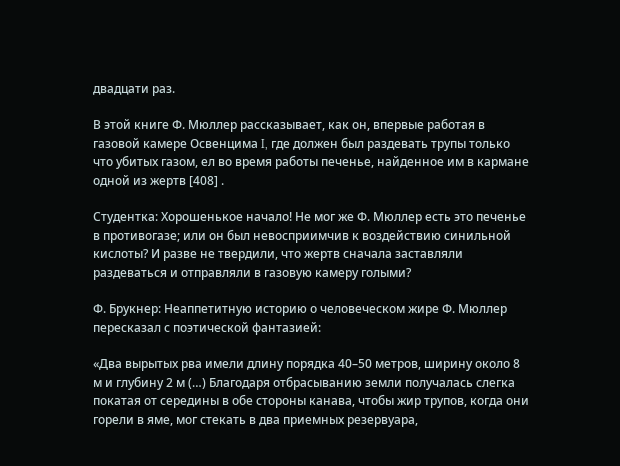двадцати раз.

В этой книге Ф. Мюллер рассказывает, как он, впервые работая в газовой камере Освенцима I, где должен был раздевать трупы только что убитых газом, ел во время работы печенье, найденное им в кармане одной из жертв [408] .

Студентка: Хорошенькое начало! Не мог же Ф. Мюллер есть это печенье в противогазе; или он был невосприимчив к воздействию синильной кислоты? И разве не твердили, что жертв сначала заставляли раздеваться и отправляли в газовую камеру голыми?

Ф. Брукнер: Неаппетитную историю о человеческом жире Ф. Мюллер пересказал с поэтической фантазией:

«Два вырытых рва имели длину порядка 40–50 метров, ширину около 8 м и глубину 2 м (…) Благодаря отбрасыванию земли получалась слегка покатая от середины в обе стороны канава, чтобы жир трупов, когда они горели в яме, мог стекать в два приемных резервуара,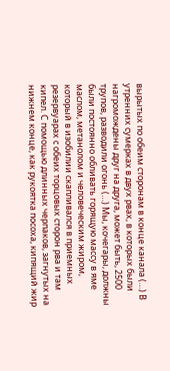вырытых по обеим сторонам в конце канала (…) В утренних сумерках в двух рвах, в которых были нагромождены друг на друга, может быть, 2500 трупов, разводили огонь (…) Мы, кочегары, должны были постоянно обливать горящую массу в яме маслом, метанолом и человеческим жиром, который в изобилии скапливался в приемных резервуарах с обеих торцовых сторон рва и там кипел. С помощью длинных черпаков, загнутых на нижнем конце, как рукоятка посоха, кипящий жир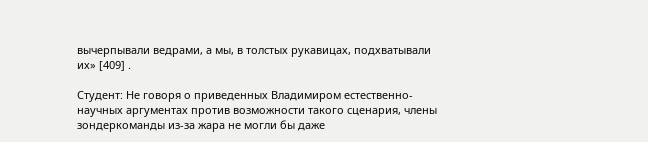вычерпывали ведрами, а мы, в толстых рукавицах, подхватывали их» [409] .

Студент: Не говоря о приведенных Владимиром естественно-научных аргументах против возможности такого сценария, члены зондеркоманды из-за жара не могли бы даже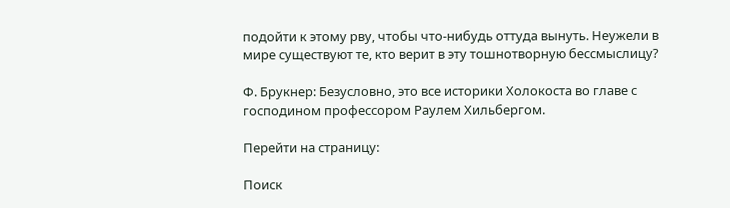подойти к этому рву, чтобы что-нибудь оттуда вынуть. Неужели в мире существуют те, кто верит в эту тошнотворную бессмыслицу?

Ф. Брукнер: Безусловно, это все историки Холокоста во главе с господином профессором Раулем Хильбергом.

Перейти на страницу:

Поиск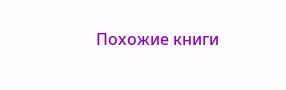Похожие книги